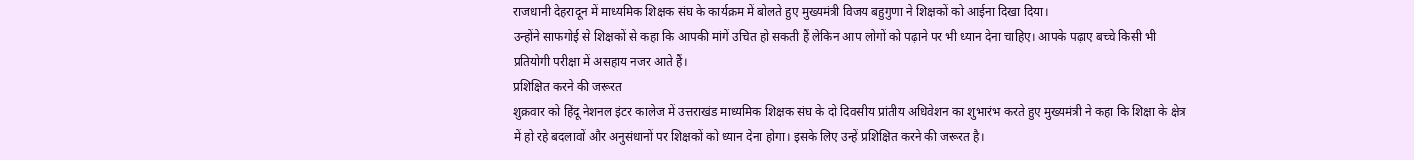राजधानी देहरादून में माध्यमिक शिक्षक संघ के कार्यक्रम में बोलते हुए मुख्यमंत्री विजय बहुगुणा ने शिक्षकों को आईना दिखा दिया।
उन्होंने साफगोई से शिक्षकों से कहा कि आपकी मांगें उचित हो सकती हैं लेकिन आप लोगों को पढ़ाने पर भी ध्यान देना चाहिए। आपके पढ़ाए बच्चे किसी भी प्रतियोगी परीक्षा में असहाय नजर आते हैं।
प्रशिक्षित करने की जरूरत
शुक्रवार को हिंदू नेशनल इंटर कालेज में उत्तराखंड माध्यमिक शिक्षक संघ के दो दिवसीय प्रांतीय अधिवेशन का शुभारंभ करते हुए मुख्यमंत्री ने कहा कि शिक्षा के क्षेत्र में हो रहे बदलावों और अनुसंधानों पर शिक्षकों को ध्यान देना होगा। इसके लिए उन्हें प्रशिक्षित करने की जरूरत है।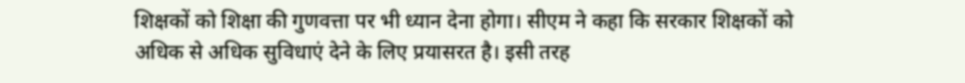शिक्षकों को शिक्षा की गुणवत्ता पर भी ध्यान देना होगा। सीएम ने कहा कि सरकार शिक्षकों को अधिक से अधिक सुविधाएं देने के लिए प्रयासरत है। इसी तरह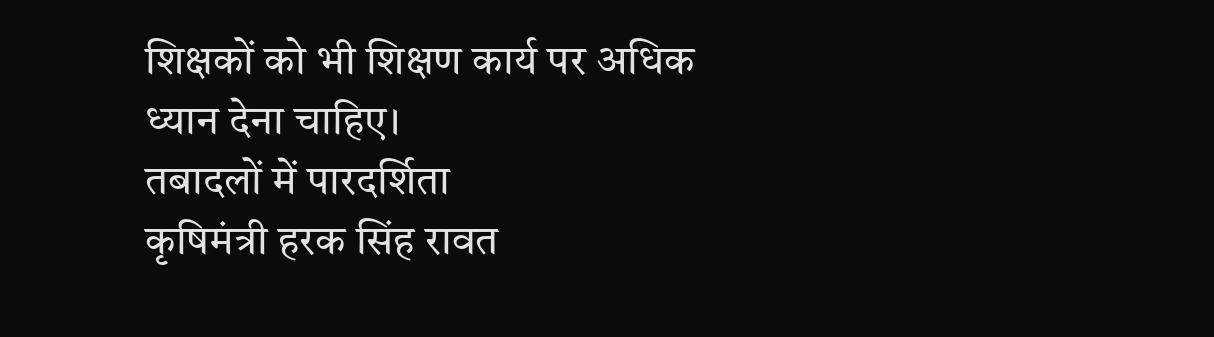शिक्षकों को भी शिक्षण कार्य पर अधिक ध्यान देना चाहिए।
तबादलों में पारदर्शिता
कृषिमंत्री हरक सिंह रावत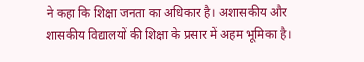ने कहा कि शिक्षा जनता का अधिकार है। अशासकीय और शासकीय विद्यालयों की शिक्षा के प्रसार में अहम भूमिका है।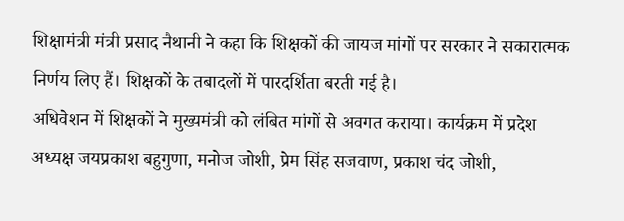शिक्षामंत्री मंत्री प्रसाद नैथानी ने कहा कि शिक्षकों की जायज मांगों पर सरकार ने सकारात्मक निर्णय लिए हैं। शिक्षकों के तबादलों में पारदर्शिता बरती गई है।
अधिवेशन में शिक्षकों ने मुख्यमंत्री को लंबित मांगों से अवगत कराया। कार्यक्रम में प्रदेश अध्यक्ष जयप्रकाश बहुगुणा, मनोज जोशी, प्रेम सिंह सजवाण, प्रकाश चंद जोशी,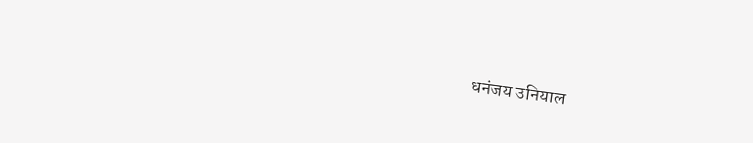धनंजय उनियाल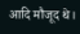आदि मौजूद थे।